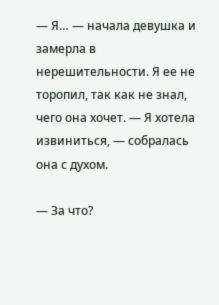— Я… — начала девушка и замерла в нерешительности. Я ее не торопил, так как не знал, чего она хочет. — Я хотела извиниться, — собралась она с духом.

— За что?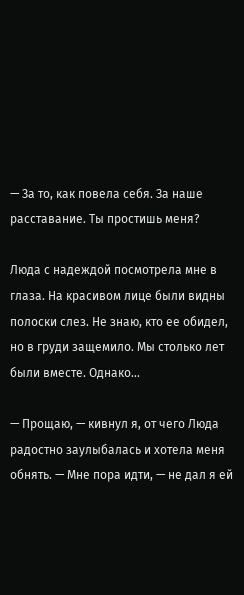— За то, как повела себя. За наше расставание. Ты простишь меня?

Люда с надеждой посмотрела мне в глаза. На красивом лице были видны полоски слез. Не знаю, кто ее обидел, но в груди защемило. Мы столько лет были вместе. Однако…

— Прощаю, — кивнул я, от чего Люда радостно заулыбалась и хотела меня обнять. — Мне пора идти, — не дал я ей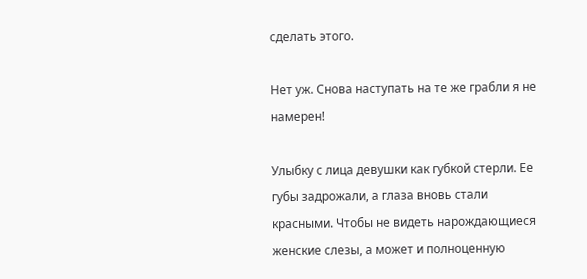сделать этого.

Нет уж. Снова наступать на те же грабли я не намерен!

Улыбку с лица девушки как губкой стерли. Ее губы задрожали, а глаза вновь стали красными. Чтобы не видеть нарождающиеся женские слезы, а может и полноценную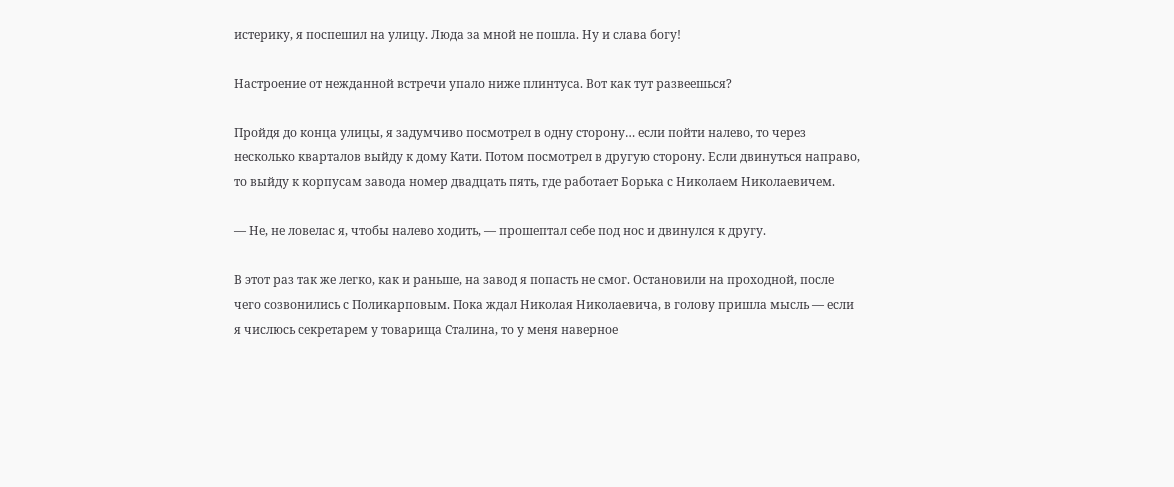истерику, я поспешил на улицу. Люда за мной не пошла. Ну и слава богу!

Настроение от нежданной встречи упало ниже плинтуса. Вот как тут развеешься?

Пройдя до конца улицы, я задумчиво посмотрел в одну сторону… если пойти налево, то через несколько кварталов выйду к дому Кати. Потом посмотрел в другую сторону. Если двинуться направо, то выйду к корпусам завода номер двадцать пять, где работает Борька с Николаем Николаевичем.

— Не, не ловелас я, чтобы налево ходить, — прошептал себе под нос и двинулся к другу.

В этот раз так же легко, как и раньше, на завод я попасть не смог. Остановили на проходной, после чего созвонились с Поликарповым. Пока ждал Николая Николаевича, в голову пришла мысль — если я числюсь секретарем у товарища Сталина, то у меня наверное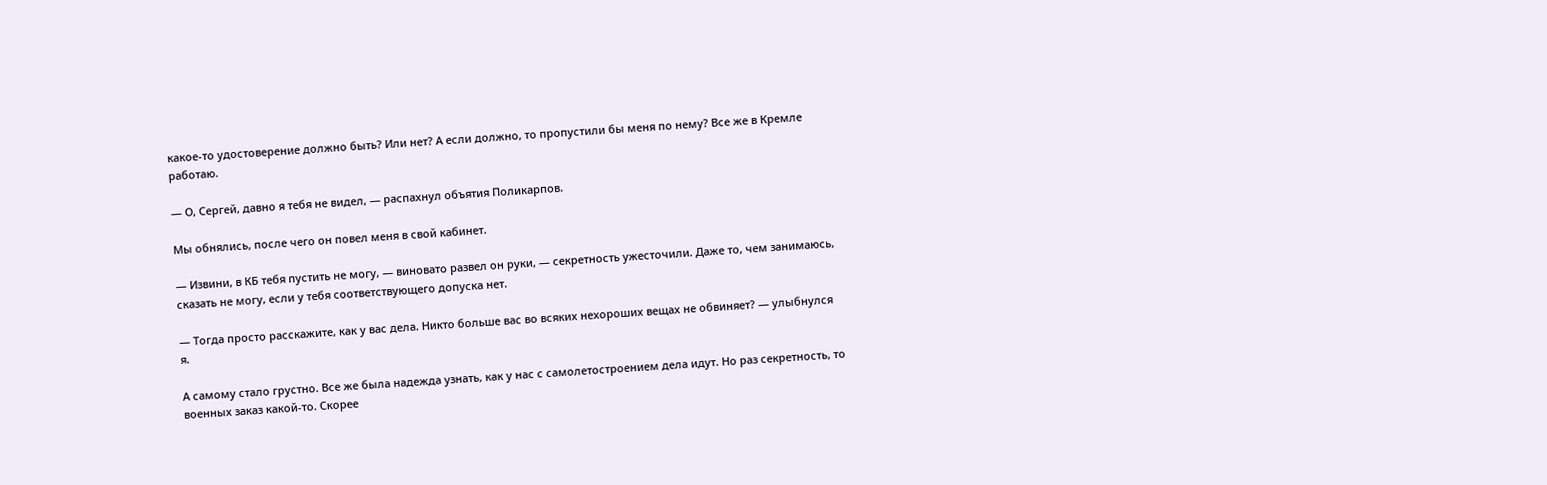какое-то удостоверение должно быть? Или нет? А если должно, то пропустили бы меня по нему? Все же в Кремле работаю.

— О, Сергей, давно я тебя не видел, — распахнул объятия Поликарпов.

Мы обнялись, после чего он повел меня в свой кабинет.

— Извини, в КБ тебя пустить не могу, — виновато развел он руки, — секретность ужесточили. Даже то, чем занимаюсь, сказать не могу, если у тебя соответствующего допуска нет.

— Тогда просто расскажите, как у вас дела. Никто больше вас во всяких нехороших вещах не обвиняет? — улыбнулся я.

А самому стало грустно. Все же была надежда узнать, как у нас с самолетостроением дела идут. Но раз секретность, то военных заказ какой-то. Скорее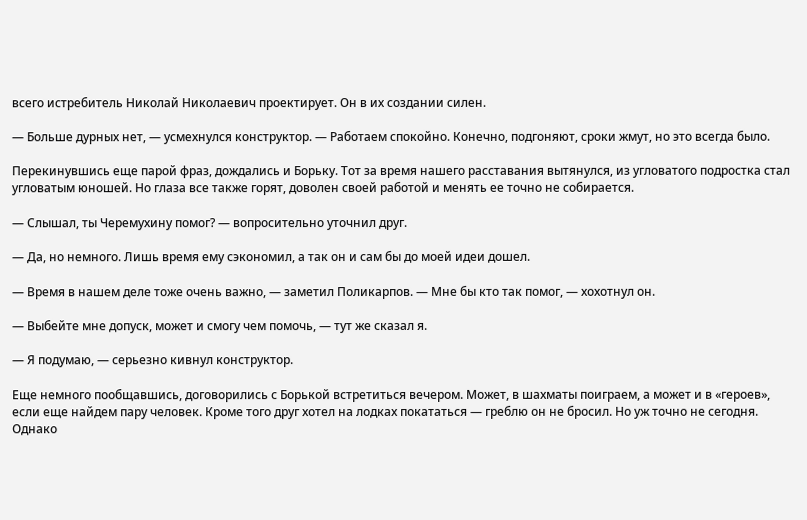всего истребитель Николай Николаевич проектирует. Он в их создании силен.

— Больше дурных нет, — усмехнулся конструктор. — Работаем спокойно. Конечно, подгоняют, сроки жмут, но это всегда было.

Перекинувшись еще парой фраз, дождались и Борьку. Тот за время нашего расставания вытянулся, из угловатого подростка стал угловатым юношей. Но глаза все также горят, доволен своей работой и менять ее точно не собирается.

— Слышал, ты Черемухину помог? — вопросительно уточнил друг.

— Да, но немного. Лишь время ему сэкономил, а так он и сам бы до моей идеи дошел.

— Время в нашем деле тоже очень важно, — заметил Поликарпов. — Мне бы кто так помог, — хохотнул он.

— Выбейте мне допуск, может и смогу чем помочь, — тут же сказал я.

— Я подумаю, — серьезно кивнул конструктор.

Еще немного пообщавшись, договорились с Борькой встретиться вечером. Может, в шахматы поиграем, а может и в «героев», если еще найдем пару человек. Кроме того друг хотел на лодках покататься — греблю он не бросил. Но уж точно не сегодня. Однако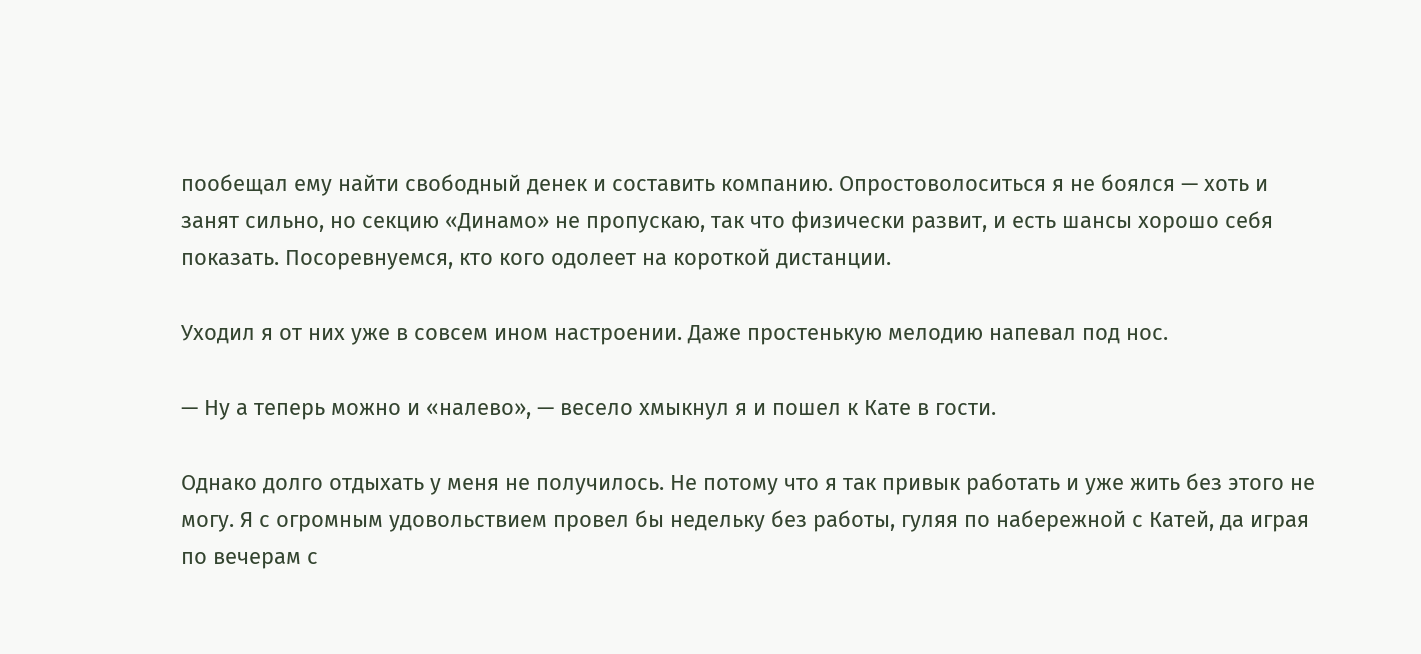пообещал ему найти свободный денек и составить компанию. Опростоволоситься я не боялся — хоть и занят сильно, но секцию «Динамо» не пропускаю, так что физически развит, и есть шансы хорошо себя показать. Посоревнуемся, кто кого одолеет на короткой дистанции.

Уходил я от них уже в совсем ином настроении. Даже простенькую мелодию напевал под нос.

— Ну а теперь можно и «налево», — весело хмыкнул я и пошел к Кате в гости.

Однако долго отдыхать у меня не получилось. Не потому что я так привык работать и уже жить без этого не могу. Я с огромным удовольствием провел бы недельку без работы, гуляя по набережной с Катей, да играя по вечерам с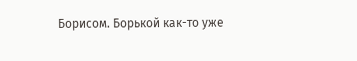Борисом. Борькой как-то уже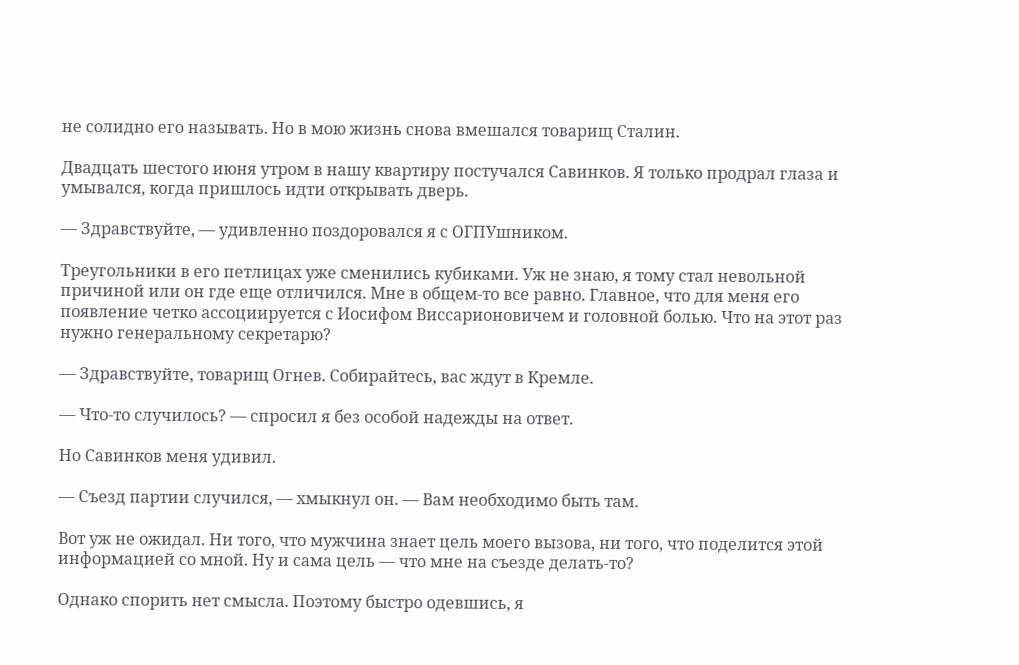не солидно его называть. Но в мою жизнь снова вмешался товарищ Сталин.

Двадцать шестого июня утром в нашу квартиру постучался Савинков. Я только продрал глаза и умывался, когда пришлось идти открывать дверь.

— Здравствуйте, — удивленно поздоровался я с ОГПУшником.

Треугольники в его петлицах уже сменились кубиками. Уж не знаю, я тому стал невольной причиной или он где еще отличился. Мне в общем-то все равно. Главное, что для меня его появление четко ассоциируется с Иосифом Виссарионовичем и головной болью. Что на этот раз нужно генеральному секретарю?

— Здравствуйте, товарищ Огнев. Собирайтесь, вас ждут в Кремле.

— Что-то случилось? — спросил я без особой надежды на ответ.

Но Савинков меня удивил.

— Съезд партии случился, — хмыкнул он. — Вам необходимо быть там.

Вот уж не ожидал. Ни того, что мужчина знает цель моего вызова, ни того, что поделится этой информацией со мной. Ну и сама цель — что мне на съезде делать-то?

Однако спорить нет смысла. Поэтому быстро одевшись, я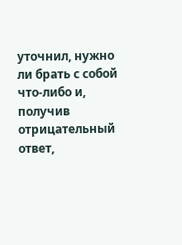уточнил, нужно ли брать с собой что-либо и, получив отрицательный ответ,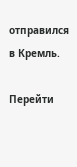отправился в Кремль.

Перейти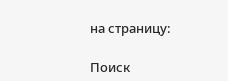на страницу:

Поиск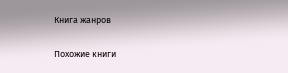Книга жанров

Похожие книги